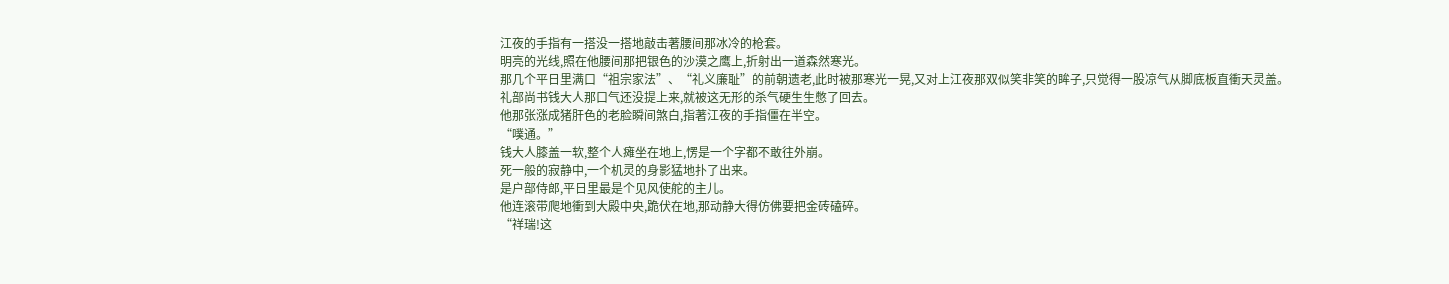江夜的手指有一搭没一搭地敲击著腰间那冰冷的枪套。
明亮的光线,照在他腰间那把银色的沙漠之鹰上,折射出一道森然寒光。
那几个平日里满口“祖宗家法”、“礼义廉耻”的前朝遗老,此时被那寒光一晃,又对上江夜那双似笑非笑的眸子,只觉得一股凉气从脚底板直衝天灵盖。
礼部尚书钱大人那口气还没提上来,就被这无形的杀气硬生生憋了回去。
他那张涨成猪肝色的老脸瞬间煞白,指著江夜的手指僵在半空。
“噗通。”
钱大人膝盖一软,整个人瘫坐在地上,愣是一个字都不敢往外崩。
死一般的寂静中,一个机灵的身影猛地扑了出来。
是户部侍郎,平日里最是个见风使舵的主儿。
他连滚带爬地衝到大殿中央,跪伏在地,那动静大得仿佛要把金砖磕碎。
“祥瑞!这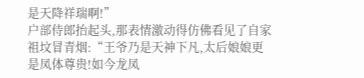是天降祥瑞啊!”
户部侍郎抬起头,那表情激动得仿佛看见了自家祖坟冒青烟:“王爷乃是天神下凡,太后娘娘更是凤体尊贵!如今龙凤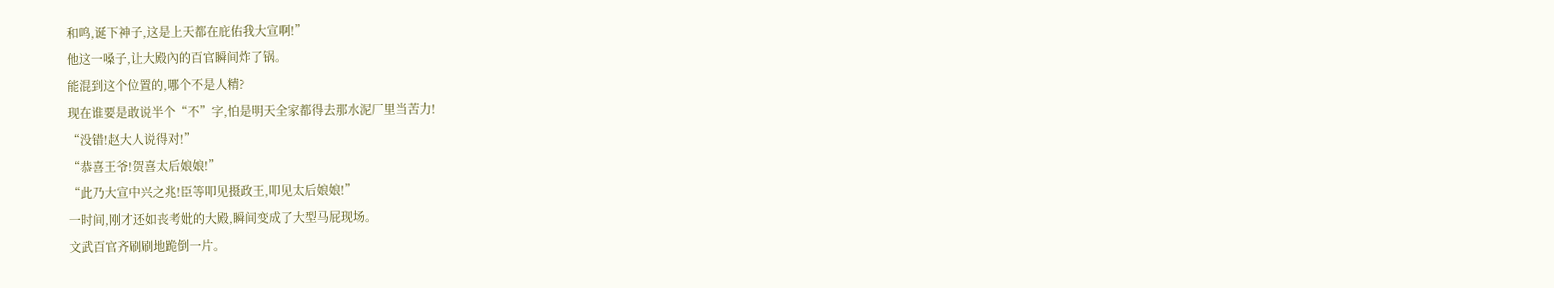和鸣,诞下神子,这是上天都在庇佑我大宣啊!”
他这一嗓子,让大殿內的百官瞬间炸了锅。
能混到这个位置的,哪个不是人精?
现在谁要是敢说半个“不”字,怕是明天全家都得去那水泥厂里当苦力!
“没错!赵大人说得对!”
“恭喜王爷!贺喜太后娘娘!”
“此乃大宣中兴之兆!臣等叩见摄政王,叩见太后娘娘!”
一时间,刚才还如丧考妣的大殿,瞬间变成了大型马屁现场。
文武百官齐刷刷地跪倒一片。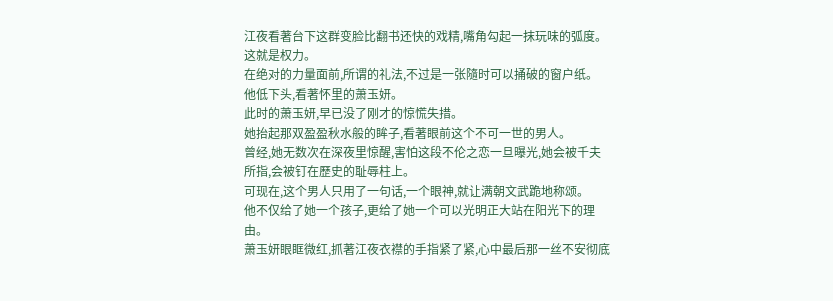江夜看著台下这群变脸比翻书还快的戏精,嘴角勾起一抹玩味的弧度。
这就是权力。
在绝对的力量面前,所谓的礼法,不过是一张隨时可以捅破的窗户纸。
他低下头,看著怀里的萧玉妍。
此时的萧玉妍,早已没了刚才的惊慌失措。
她抬起那双盈盈秋水般的眸子,看著眼前这个不可一世的男人。
曾经,她无数次在深夜里惊醒,害怕这段不伦之恋一旦曝光,她会被千夫所指,会被钉在歷史的耻辱柱上。
可现在,这个男人只用了一句话,一个眼神,就让满朝文武跪地称颂。
他不仅给了她一个孩子,更给了她一个可以光明正大站在阳光下的理由。
萧玉妍眼眶微红,抓著江夜衣襟的手指紧了紧,心中最后那一丝不安彻底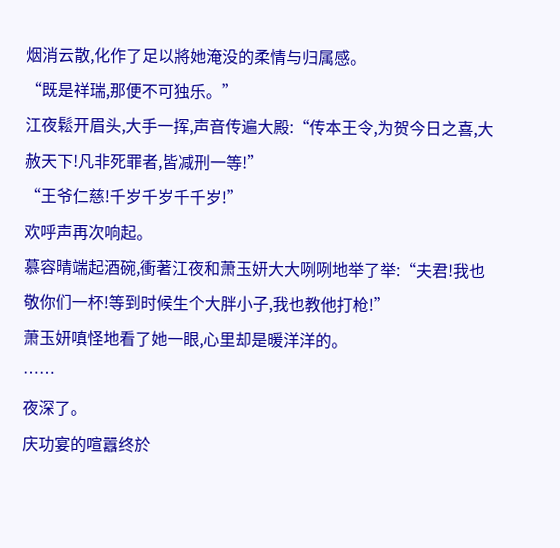烟消云散,化作了足以將她淹没的柔情与归属感。
“既是祥瑞,那便不可独乐。”
江夜鬆开眉头,大手一挥,声音传遍大殿:“传本王令,为贺今日之喜,大赦天下!凡非死罪者,皆减刑一等!”
“王爷仁慈!千岁千岁千千岁!”
欢呼声再次响起。
慕容晴端起酒碗,衝著江夜和萧玉妍大大咧咧地举了举:“夫君!我也敬你们一杯!等到时候生个大胖小子,我也教他打枪!”
萧玉妍嗔怪地看了她一眼,心里却是暖洋洋的。
……
夜深了。
庆功宴的喧囂终於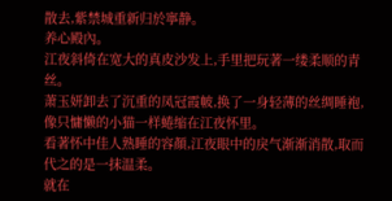散去,紫禁城重新归於寧静。
养心殿內。
江夜斜倚在宽大的真皮沙发上,手里把玩著一缕柔顺的青丝。
萧玉妍卸去了沉重的凤冠霞帔,换了一身轻薄的丝绸睡袍,像只慵懒的小猫一样蜷缩在江夜怀里。
看著怀中佳人熟睡的容顏,江夜眼中的戾气渐渐消散,取而代之的是一抹温柔。
就在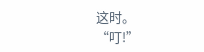这时。
“叮!”